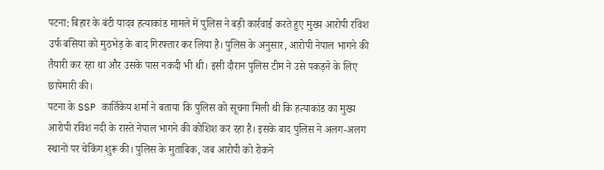पटना: बिहार के बंटी यादव हत्याकांड मामले में पुलिस ने बड़ी कार्रवाई करते हुए मुख्य आरोपी रविश उर्फ बसिया को मुठभेड़ के बाद गिरफ्तार कर लिया है। पुलिस के अनुसार, आरोपी नेपाल भागने की तैयारी कर रहा था और उसके पास नकदी भी थी। इसी दौरान पुलिस टीम ने उसे पकड़ने के लिए छापेमारी की।
पटना के SSP कार्तिकेय शर्मा ने बताया कि पुलिस को सूचना मिली थी कि हत्याकांड का मुख्य आरोपी रविश नदी के रास्ते नेपाल भागने की कोशिश कर रहा है। इसके बाद पुलिस ने अलग-अलग स्थानों पर चेकिंग शुरू की। पुलिस के मुताबिक, जब आरोपी को रोकने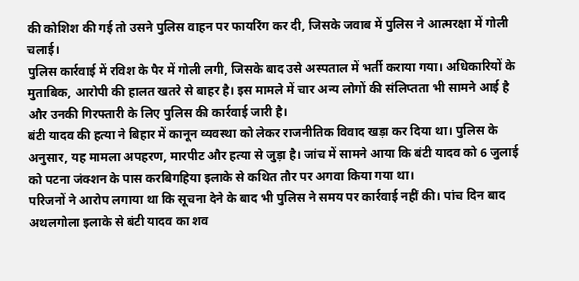की कोशिश की गई तो उसने पुलिस वाहन पर फायरिंग कर दी, जिसके जवाब में पुलिस ने आत्मरक्षा में गोली चलाई।
पुलिस कार्रवाई में रविश के पैर में गोली लगी, जिसके बाद उसे अस्पताल में भर्ती कराया गया। अधिकारियों के मुताबिक, आरोपी की हालत खतरे से बाहर है। इस मामले में चार अन्य लोगों की संलिप्तता भी सामने आई है और उनकी गिरफ्तारी के लिए पुलिस की कार्रवाई जारी है।
बंटी यादव की हत्या ने बिहार में कानून व्यवस्था को लेकर राजनीतिक विवाद खड़ा कर दिया था। पुलिस के अनुसार, यह मामला अपहरण, मारपीट और हत्या से जुड़ा है। जांच में सामने आया कि बंटी यादव को 6 जुलाई को पटना जंक्शन के पास करबिगहिया इलाके से कथित तौर पर अगवा किया गया था।
परिजनों ने आरोप लगाया था कि सूचना देने के बाद भी पुलिस ने समय पर कार्रवाई नहीं की। पांच दिन बाद अथलगोला इलाके से बंटी यादव का शव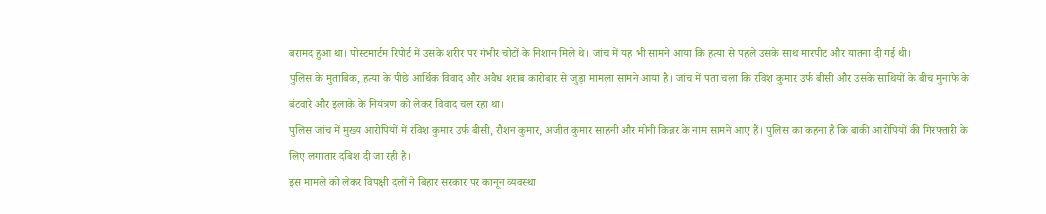बरामद हुआ था। पोस्टमार्टम रिपोर्ट में उसके शरीर पर गंभीर चोटों के निशान मिले थे। जांच में यह भी सामने आया कि हत्या से पहले उसके साथ मारपीट और यातना दी गई थी।
पुलिस के मुताबिक, हत्या के पीछे आर्थिक विवाद और अवैध शराब कारोबार से जुड़ा मामला सामने आया है। जांच में पता चला कि रविश कुमार उर्फ बीसी और उसके साथियों के बीच मुनाफे के बंटवारे और इलाके के नियंत्रण को लेकर विवाद चल रहा था।
पुलिस जांच में मुख्य आरोपियों में रविश कुमार उर्फ बीसी, रौशन कुमार, अजीत कुमार साहनी और मोनी किन्नर के नाम सामने आए हैं। पुलिस का कहना है कि बाकी आरोपियों की गिरफ्तारी के लिए लगातार दबिश दी जा रही है।
इस मामले को लेकर विपक्षी दलों ने बिहार सरकार पर कानून व्यवस्था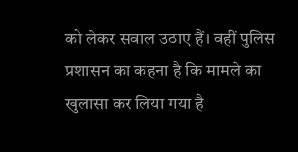को लेकर सवाल उठाए हैं। वहीं पुलिस प्रशासन का कहना है कि मामले का खुलासा कर लिया गया है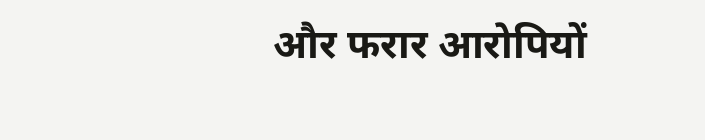और फरार आरोपियों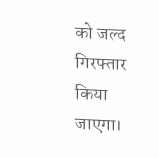को जल्द गिरफ्तार किया जाएगा।